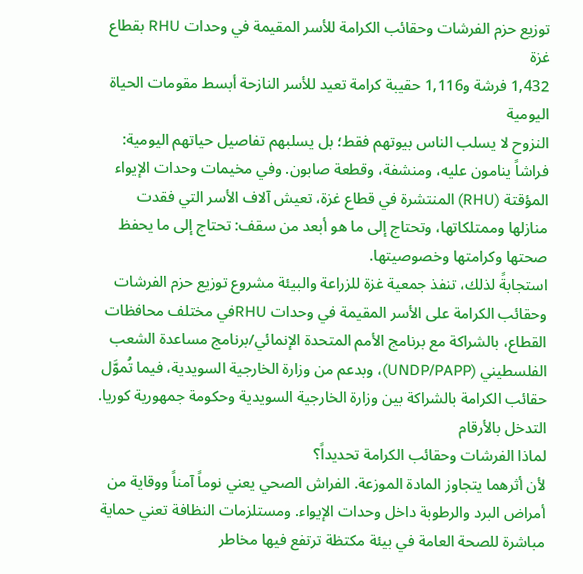توزيع حزم الفرشات وحقائب الكرامة للأسر المقيمة في وحدات RHU بقطاع غزة
1,432 فرشة و1,116 حقيبة كرامة تعيد للأسر النازحة أبسط مقومات الحياة اليومية
النزوح لا يسلب الناس بيوتهم فقط؛ بل يسلبهم تفاصيل حياتهم اليومية: فراشاً ينامون عليه، ومنشفة، وقطعة صابون. وفي مخيمات وحدات الإيواء المؤقتة (RHU) المنتشرة في قطاع غزة، تعيش آلاف الأسر التي فقدت منازلها وممتلكاتها، وتحتاج إلى ما هو أبعد من سقف: تحتاج إلى ما يحفظ صحتها وكرامتها وخصوصيتها.
استجابةً لذلك، تنفذ جمعية غزة للزراعة والبيئة مشروع توزيع حزم الفرشات وحقائب الكرامة على الأسر المقيمة في وحدات RHUفي مختلف محافظات القطاع، بالشراكة مع برنامج الأمم المتحدة الإنمائي/برنامج مساعدة الشعب الفلسطيني (UNDP/PAPP)، وبدعم من وزارة الخارجية السويدية، فيما تُموَّل حقائب الكرامة بالشراكة بين وزارة الخارجية السويدية وحكومة جمهورية كوريا.
التدخل بالأرقام
لماذا الفرشات وحقائب الكرامة تحديداً؟
لأن أثرهما يتجاوز المادة الموزعة. الفراش الصحي يعني نوماً آمناً ووقاية من أمراض البرد والرطوبة داخل وحدات الإيواء. ومستلزمات النظافة تعني حماية مباشرة للصحة العامة في بيئة مكتظة ترتفع فيها مخاطر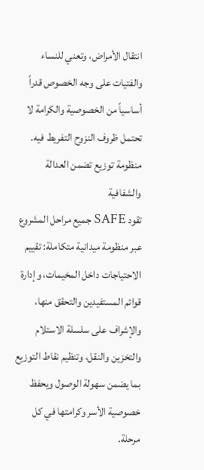انتقال الأمراض، وتعني للنساء والفتيات على وجه الخصوص قدراً أساسياً من الخصوصية والكرامة لا تحتمل ظروف النزوح التفريط فيه.
منظومة توزيع تضمن العدالة والشفافية
تقود SAFE جميع مراحل المشروع عبر منظومة ميدانية متكاملة: تقييم الاحتياجات داخل المخيمات، وإدارة قوائم المستفيدين والتحقق منها، والإشراف على سلسلة الاستلام والتخزين والنقل، وتنظيم نقاط التوزيع بما يضمن سهولة الوصول ويحفظ خصوصية الأسر وكرامتها في كل مرحلة.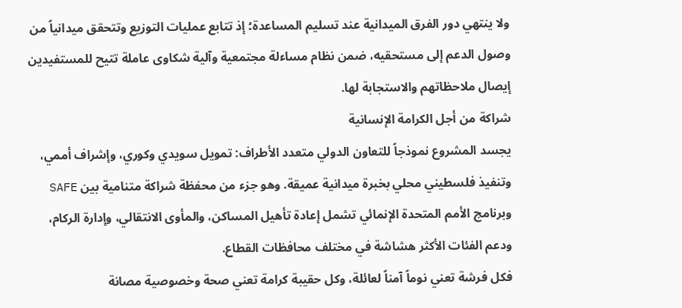ولا ينتهي دور الفرق الميدانية عند تسليم المساعدة؛ إذ تتابع عمليات التوزيع وتتحقق ميدانياً من وصول الدعم إلى مستحقيه، ضمن نظام مساءلة مجتمعية وآلية شكاوى عاملة تتيح للمستفيدين إيصال ملاحظاتهم والاستجابة لها.
شراكة من أجل الكرامة الإنسانية
يجسد المشروع نموذجاً للتعاون الدولي متعدد الأطراف: تمويل سويدي وكوري، وإشراف أممي، وتنفيذ فلسطيني محلي بخبرة ميدانية عميقة. وهو جزء من محفظة شراكة متنامية بين SAFE وبرنامج الأمم المتحدة الإنمائي تشمل إعادة تأهيل المساكن، والمأوى الانتقالي، وإدارة الركام، ودعم الفئات الأكثر هشاشة في مختلف محافظات القطاع.
فكل فرشة تعني نوماً آمناً لعائلة، وكل حقيبة كرامة تعني صحة وخصوصية مصانة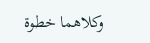وكلاهما خطوة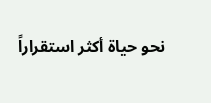نحو حياة أكثر استقراراً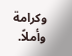وكرامة وأملاً.